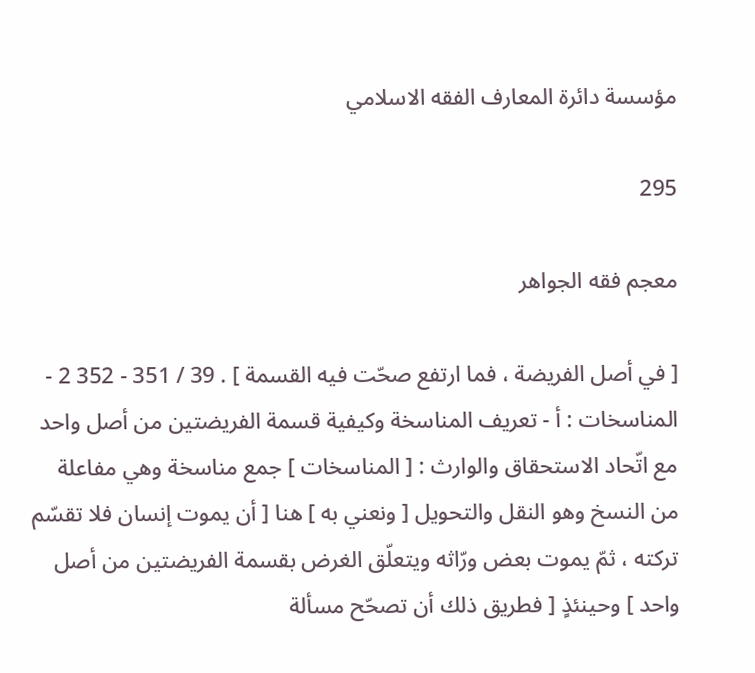مؤسسة دائرة المعارف الفقه الاسلامي

295

معجم فقه الجواهر

[ في أصل الفريضة ، فما ارتفع صحّت فيه القسمة ] . 39 / 351 - 352 2 - المناسخات : أ - تعريف المناسخة وكيفية قسمة الفريضتين من أصل واحد مع اتّحاد الاستحقاق والوارث : [ المناسخات ] جمع مناسخة وهي مفاعلة من النسخ وهو النقل والتحويل [ ونعني به ] هنا [ أن يموت إنسان فلا تقسّم تركته ، ثمّ يموت بعض ورّاثه ويتعلّق الغرض بقسمة الفريضتين من أصل واحد ] وحينئذٍ [ فطريق ذلك أن تصحّح مسألة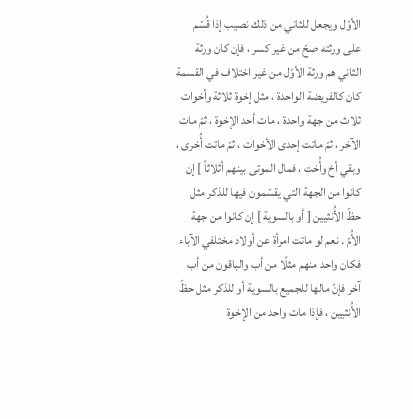الأوّل ويجعل للثاني من ذلك نصيب إذا قُسّم على ورثته صحّ من غير كسر ، فإن كان ورثة الثاني هم ورثة الأوّل من غير اختلاف في القسمة كان كالفريضة الواحدة ، مثل إخوة ثلاثة وأخوات ثلاث من جهة واحدة ، مات أحد الإخوة ، ثمّ مات الآخر ، ثمّ ماتت إحدى الأخوات ، ثمّ ماتت أُخرى ، وبقي أخ وأُخت ، فمال الموتى بينهم أثلاثاً ] إن كانوا من الجهة التي يقسّمون فيها للذكر مثل حظّ الأُنثيين [ أو بالسوية ] إن كانوا من جهة الأُمّ . نعم لو ماتت امرأة عن أولاد مختلفي الآباء فكان واحد منهم مثلًا من أب والباقون من أب آخر فإنّ مالها للجميع بالسوية أو للذكر مثل حظّ الأُنثيين ، فإذا مات واحد من الإخوة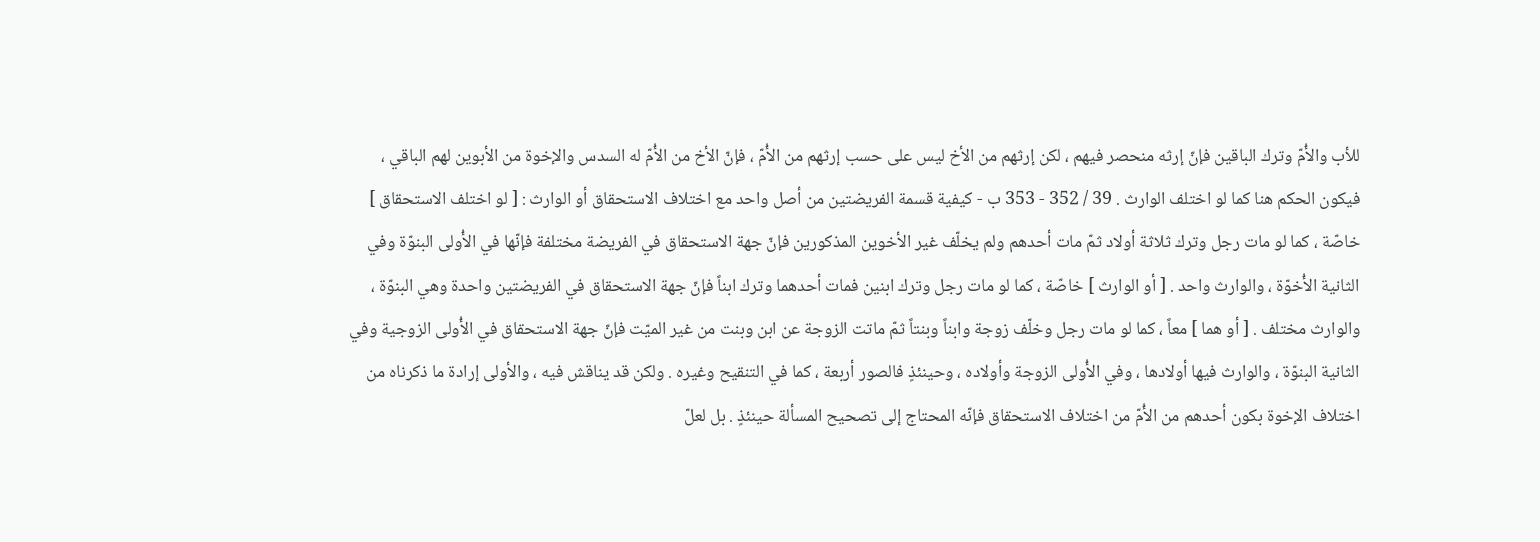للأب والأُمّ وترك الباقين فإنّ إرثه منحصر فيهم ، لكن إرثهم من الأخ ليس على حسب إرثهم من الأُمّ ، فإنّ الأخ من الأُمّ له السدس والإخوة من الأبوين لهم الباقي ، فيكون الحكم هنا كما لو اختلف الوارث . 39 / 352 - 353 ب - كيفية قسمة الفريضتين من أصل واحد مع اختلاف الاستحقاق أو الوارث : [ لو اختلف الاستحقاق ] خاصّة ، كما لو مات رجل وترك ثلاثة أولاد ثمّ مات أحدهم ولم يخلّف غير الأخوين المذكورين فإنّ جهة الاستحقاق في الفريضة مختلفة فإنّها في الأُولى البنوّة وفي الثانية الأُخوّة ، والوارث واحد . [ أو الوارث ] خاصّة ، كما لو مات رجل وترك ابنين فمات أحدهما وترك ابناً فإنّ جهة الاستحقاق في الفريضتين واحدة وهي البنوّة ، والوارث مختلف . [ أو هما ] معاً ، كما لو مات رجل وخلّف زوجة وابناً وبنتاً ثمّ ماتت الزوجة عن ابن وبنت من غير الميّت فإنّ جهة الاستحقاق في الأُولى الزوجية وفي الثانية البنوّة ، والوارث فيها أولادها ، وفي الأُولى الزوجة وأولاده ، وحينئذٍ فالصور أربعة ، كما في التنقيح وغيره . ولكن قد يناقش فيه ، والأولى إرادة ما ذكرناه من اختلاف الإخوة بكون أحدهم من الأُمّ من اختلاف الاستحقاق فإنّه المحتاج إلى تصحيح المسألة حينئذٍ . بل لعلّ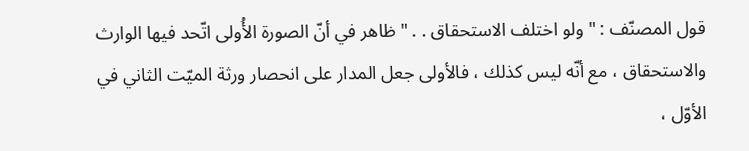قول المصنّف : " ولو اختلف الاستحقاق . . " ظاهر في أنّ الصورة الأُولى اتّحد فيها الوارث والاستحقاق ، مع أنّه ليس كذلك ، فالأولى جعل المدار على انحصار ورثة الميّت الثاني في الأوّل ،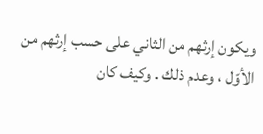ويكون إرثهم من الثاني على حسب إرثهم من الأوّل ، وعدم ذلك . وكيف كان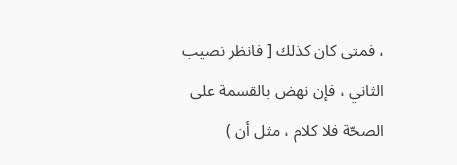، فمتى كان كذلك [ فانظر نصيب الثاني ، فإن نهض بالقسمة على الصحّة فلا كلام ، مثل أن )